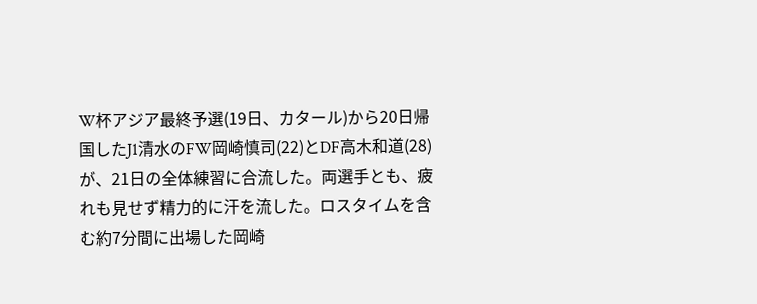W杯アジア最終予選(19日、カタール)から20日帰国したJ1清水のFW岡崎慎司(22)とDF高木和道(28)が、21日の全体練習に合流した。両選手とも、疲れも見せず精力的に汗を流した。ロスタイムを含む約7分間に出場した岡崎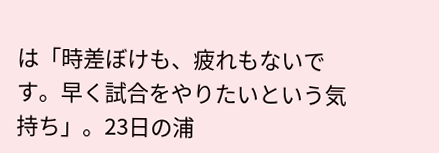は「時差ぼけも、疲れもないです。早く試合をやりたいという気持ち」。23日の浦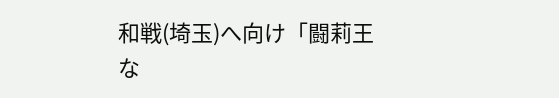和戦(埼玉)へ向け「闘莉王な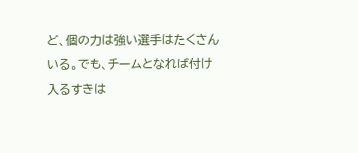ど、個の力は強い選手はたくさんいる。でも、チームとなれば付け入るすきは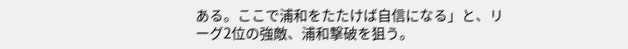ある。ここで浦和をたたけば自信になる」と、リーグ2位の強敵、浦和撃破を狙う。